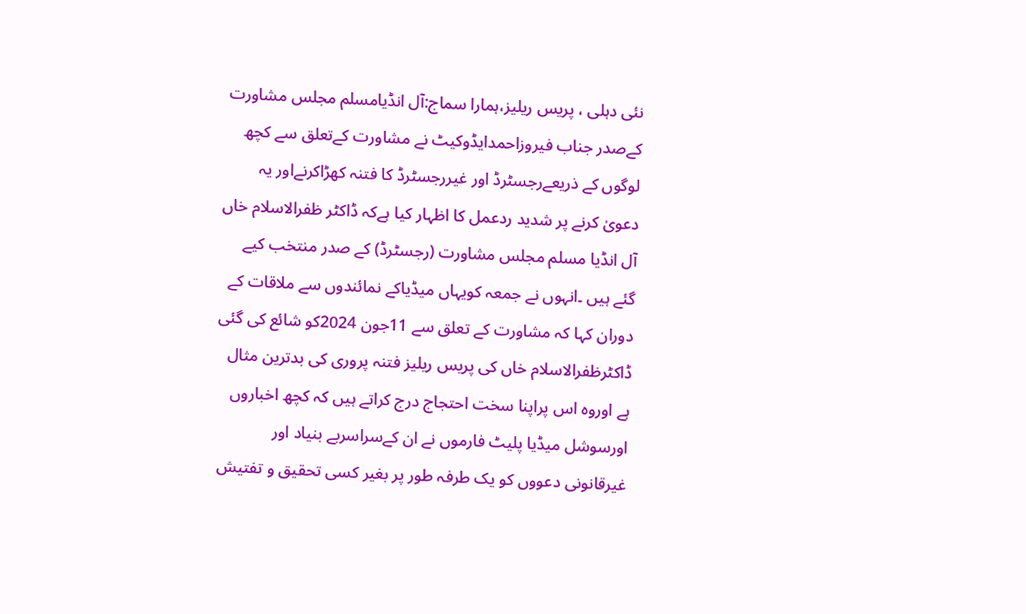نئی دہلی ، پریس ریلیز،ہمارا سماج:آل انڈیامسلم مجلس مشاورت کےصدر جناب فیروزاحمدایڈوکیٹ نے مشاورت کےتعلق سے کچھ لوگوں کے ذریعےرجسٹرڈ اور غیررجسٹرڈ کا فتنہ کھڑاکرنےاور یہ دعویٰ کرنے پر شدید ردعمل کا اظہار کیا ہےکہ ڈاکٹر ظفرالاسلام خاں آل انڈیا مسلم مجلس مشاورت (رجسٹرڈ) کے صدر منتخب کیے گئے ہیں ۔انہوں نے جمعہ کویہاں میڈیاکے نمائندوں سے ملاقات کے دوران کہا کہ مشاورت کے تعلق سے 11جون 2024کو شائع کی گئی ڈاکٹرظفرالاسلام خاں کی پریس ریلیز فتنہ پروری کی بدترین مثال ہے اوروہ اس پراپنا سخت احتجاج درج کراتے ہیں کہ کچھ اخباروں اورسوشل میڈیا پلیٹ فارموں نے ان کےسراسربے بنیاد اور غیرقانونی دعووں کو یک طرفہ طور پر بغیر کسی تحقیق و تفتیش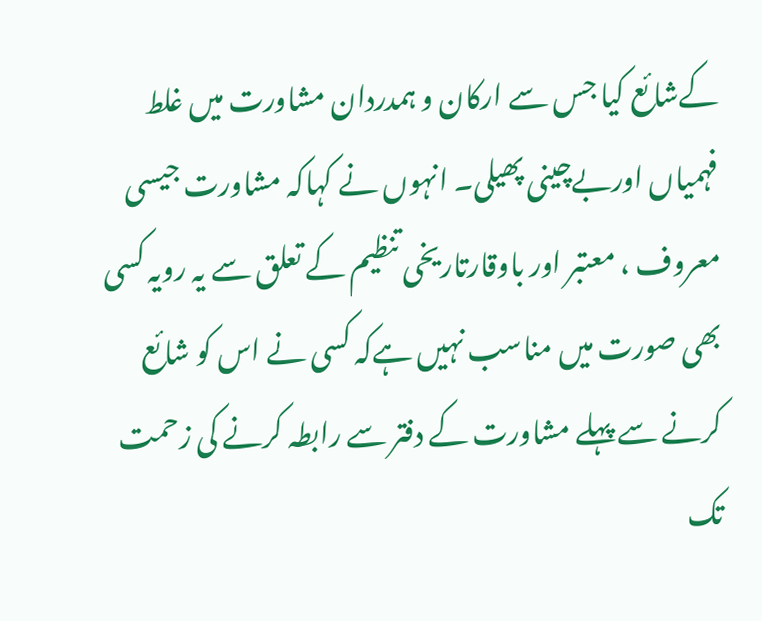کےشائع کیا جس سے ارکان و ہمدردان مشاورت میں غلط فہمیاں اوربےچینی پھیلی۔ انہوں نے کہاکہ مشاورت جیسی معروف ، معتبر اور باوقارتاریخی تنظیم کے تعلق سے یہ رویہ کسی بھی صورت میں مناسب نہیں ہےکہ کسی نے اس کو شائع کرنے سے پہلے مشاورت کے دفتر سے رابطہ کرنے کی زحمت تک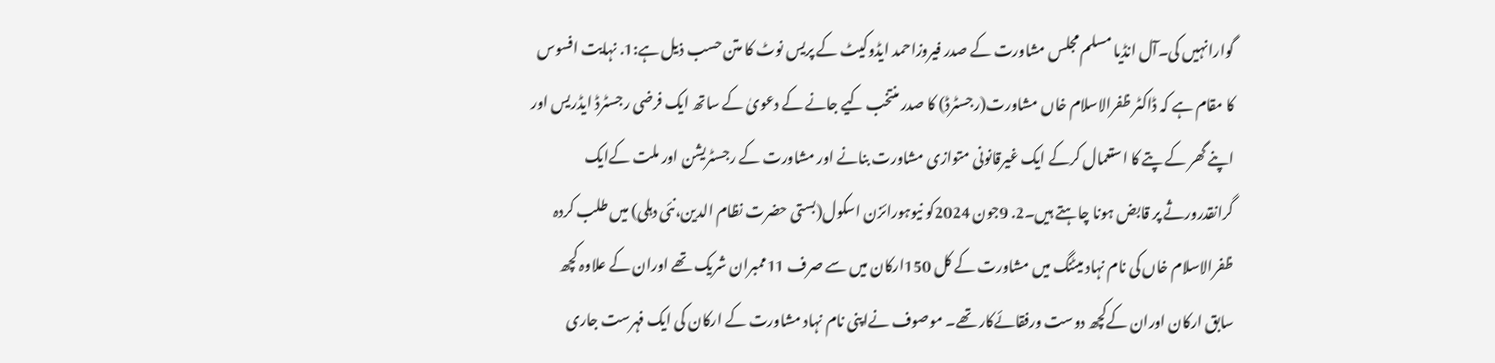گوارانہیں کی۔آل انڈیا مسلم مجلس مشاورت کے صدر فیروزاحمد ایڈوکیٹ کے پریس نوٹ کا متن حسب ذیل ہے:1. نہایت افسوس کا مقام ہے کہ ڈاکٹر ظفرالاسلام خاں مشاورت(رجسٹرڈ) کا صدر منتخب کیے جانے کے دعویٰ کے ساتھ ایک فرضی رجسٹرڈ ایڈریس اور اپنے گھر کے پتے کا استعمال کرکے ایک غیرقانونی متوازی مشاورت بنانے اور مشاورت کے رجسٹریشن اور ملت کےایک گرانقدرورثے پر قابض ہونا چاہتے ہیں۔2. 9جون 2024کو نیوہورائزن اسکول(بستی حضرت نظام الدین،نئی دہلی) میں طلب کردہ ظفرالاسلام خاں کی نام نہاد میٹنگ میں مشاورت کے کل 150ارکان میں سے صرف 11ممبران شریک تھے اوران کے علاوہ کچھ سابق ارکان اوران کےکچھ دوست ورفقائےکار تھے۔ موصوف نےاپنی نام نہاد مشاورت کے ارکان کی ایک فہرست جاری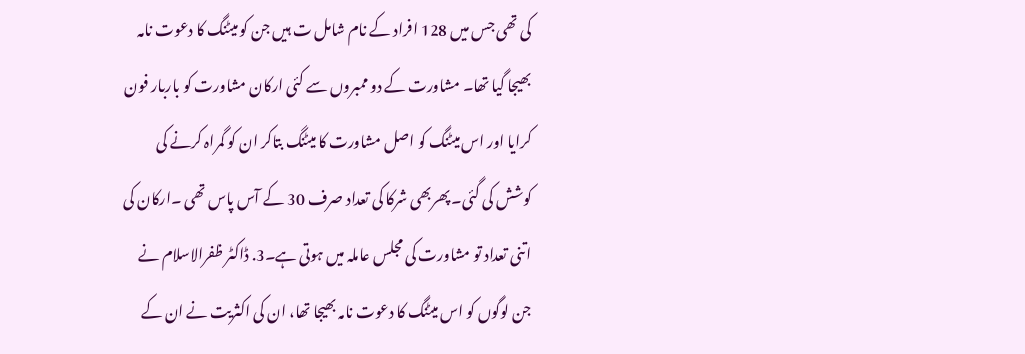کی تھی جس میں 128 افراد کے نام شامل ت ہیں جن کو میٹنگ کا دعوت نامہ بھیجا گیا تھا۔ مشاورت کے دو ممبروں سے کئی ارکان مشاورت کو باربار فون کرایا اور اس میٹنگ کو اصل مشاورت کا میٹنگ بتاکر ان کو گمراہ کرنے کی کوشش کی گئی۔ پھربھی شرکا کی تعداد صرف 30 کے آس پاس تھی ۔ارکان کی اتنی تعداد تو مشاورت کی مجلس عاملہ میں ہوتی ہے۔3. ڈاکٹر ظفرالاسلام نے جن لوگوں کو اس میٹنگ کا دعوت نامہ بھیجا تھا، ان کی اکثریت نے ان کے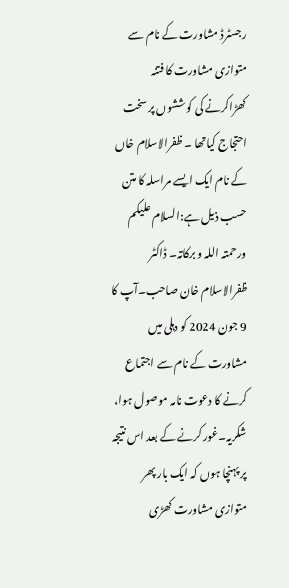رجسٹرڈ مشاورت کے نام سے متوازی مشاورت کا فتنہ کھڑاکرنے کی کوششوں پر سخت احتجاج کیاتھا ۔ ظفرالاسلام خاں کے نام ایک ایسے مراسلہ کا متن حسب ذیل ہے:السلام علیکم ورحمتہ اللہ و برکاتہ۔ ڈاکٹر ظفرالاسلام خان صاحب۔آپ کا 9 جون 2024 کو دہلی میں مشاورت کے نام سے اجتماع کرنے کا دعوت نامہ موصول ہوا، شکریہ۔غور کرنے کے بعد اس نتیجہ پر پہنچا ہوں کہ ایک بار پھر متوازی مشاورت کھڑی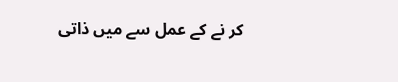کر نے کے عمل سے میں ذاتی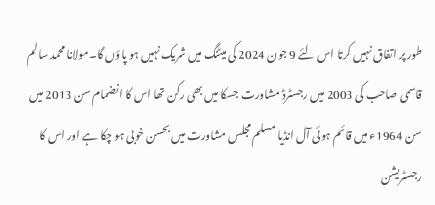طور پر اتفاق نہیں کرتا اس لئے 9 جون 2024 کی میٹنگ میں شریک نہیں ہو پاؤں گا۔مولانا محمد سالم قاسمی صاحب کی 2003 میں رجسٹرڈ مشاورت جسکا میں بھی رکن تھا اس کا انضمام سن 2013 میں سن 1964ء میں قائم ہوئی آل انڈیا مسلم مجلس مشاورت میں بحسن خوبی ہو چکا ہے اور اس کا رجسٹریشن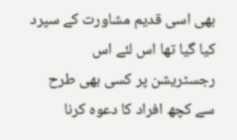بھی اسی قدیم مشاورت کے سپرد کیا گیا تھا اس لئے اس رجسٹریشن پر کسی بھی طرح سے کچھ افراد کا دعوہ کرنا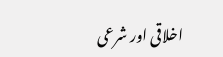اخلاقی اور شرعی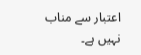اعتبار سے مناب نہیں ہے۔